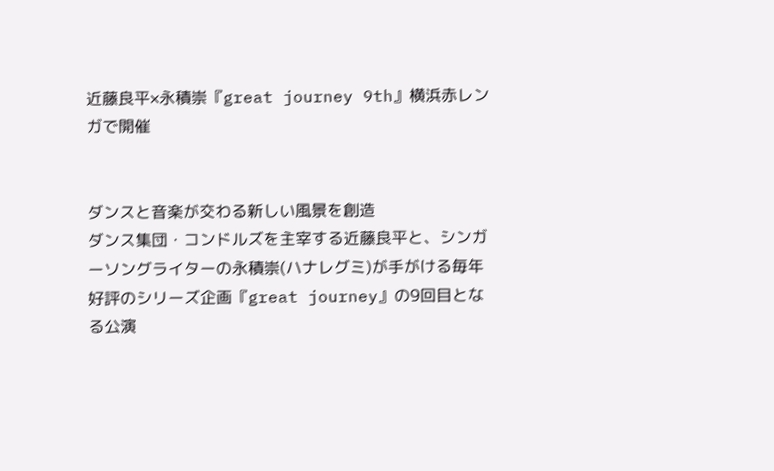近藤良平×永積崇『great journey 9th』横浜赤レンガで開催


ダンスと音楽が交わる新しい風景を創造
ダンス集団・コンドルズを主宰する近藤良平と、シンガーソングライターの永積崇(ハナレグミ)が手がける毎年好評のシリーズ企画『great journey』の9回目となる公演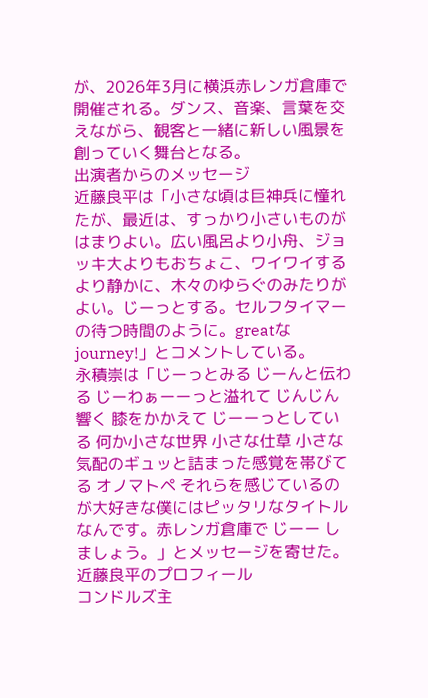が、2026年3月に横浜赤レンガ倉庫で開催される。ダンス、音楽、言葉を交えながら、観客と一緒に新しい風景を創っていく舞台となる。
出演者からのメッセージ
近藤良平は「小さな頃は巨神兵に憧れたが、最近は、すっかり小さいものがはまりよい。広い風呂より小舟、ジョッキ大よりもおちょこ、ワイワイするより静かに、木々のゆらぐのみたりがよい。じーっとする。セルフタイマーの待つ時間のように。greatなjourney!」とコメントしている。
永積崇は「じーっとみる じーんと伝わる じーわぁーーっと溢れて じんじん響く 膝をかかえて じーーっとしている 何か小さな世界 小さな仕草 小さな気配のギュッと詰まった感覚を帯びてる オノマトペ それらを感じているのが大好きな僕にはピッタリなタイトルなんです。赤レンガ倉庫で じーー しましょう。」とメッセージを寄せた。
近藤良平のプロフィール
コンドルズ主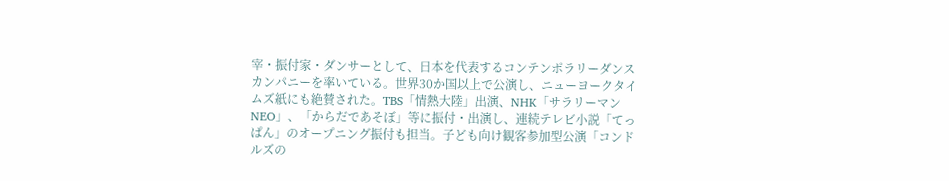宰・振付家・ダンサーとして、日本を代表するコンテンポラリーダンスカンパニーを率いている。世界30か国以上で公演し、ニューヨークタイムズ紙にも絶賛された。TBS「情熱大陸」出演、NHK「サラリーマンNEO」、「からだであそぼ」等に振付・出演し、連続テレビ小説「てっぱん」のオープニング振付も担当。子ども向け観客参加型公演「コンドルズの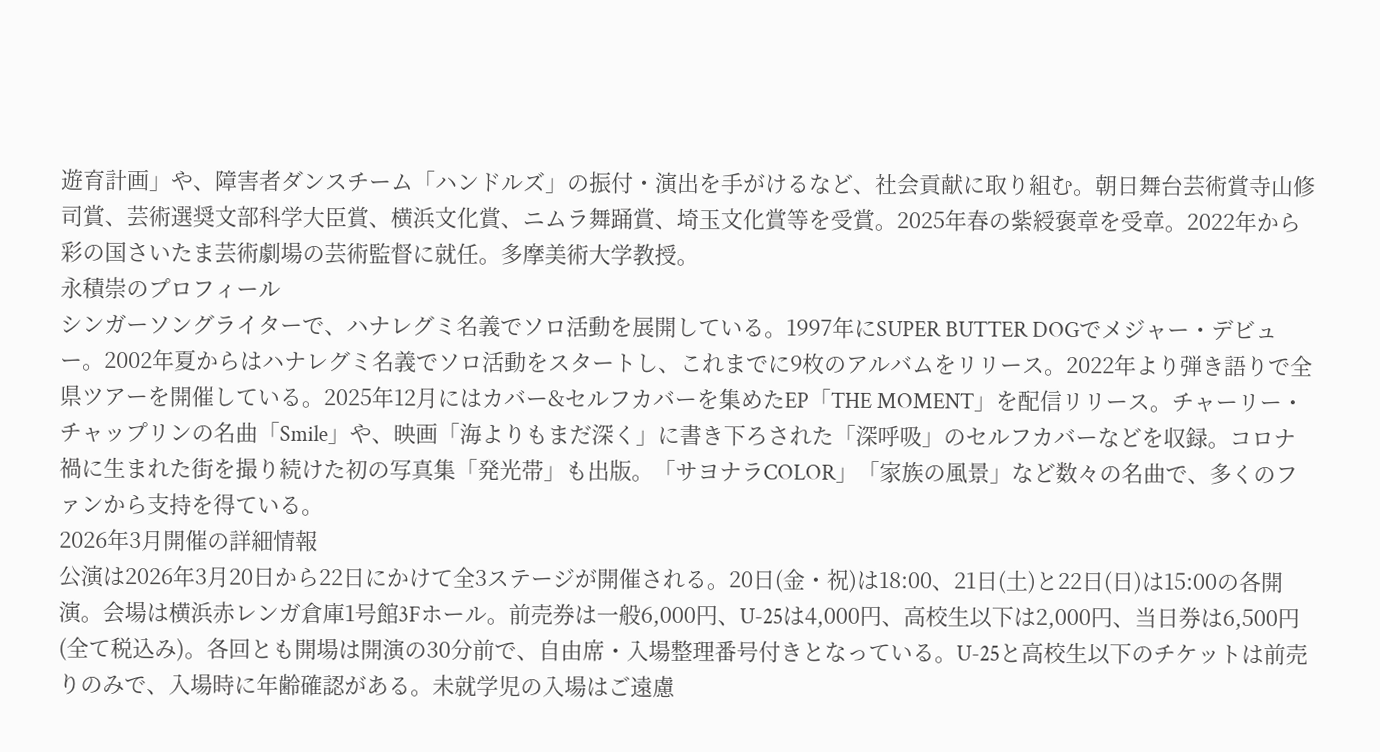遊育計画」や、障害者ダンスチーム「ハンドルズ」の振付・演出を手がけるなど、社会貢献に取り組む。朝日舞台芸術賞寺山修司賞、芸術選奨文部科学大臣賞、横浜文化賞、ニムラ舞踊賞、埼玉文化賞等を受賞。2025年春の紫綬褒章を受章。2022年から彩の国さいたま芸術劇場の芸術監督に就任。多摩美術大学教授。
永積崇のプロフィール
シンガーソングライターで、ハナレグミ名義でソロ活動を展開している。1997年にSUPER BUTTER DOGでメジャー・デビュー。2002年夏からはハナレグミ名義でソロ活動をスタートし、これまでに9枚のアルバムをリリース。2022年より弾き語りで全県ツアーを開催している。2025年12月にはカバー&セルフカバーを集めたEP「THE MOMENT」を配信リリース。チャーリー・チャップリンの名曲「Smile」や、映画「海よりもまだ深く」に書き下ろされた「深呼吸」のセルフカバーなどを収録。コロナ禍に生まれた街を撮り続けた初の写真集「発光帯」も出版。「サヨナラCOLOR」「家族の風景」など数々の名曲で、多くのファンから支持を得ている。
2026年3月開催の詳細情報
公演は2026年3月20日から22日にかけて全3ステージが開催される。20日(金・祝)は18:00、21日(土)と22日(日)は15:00の各開演。会場は横浜赤レンガ倉庫1号館3Fホール。前売券は一般6,000円、U-25は4,000円、高校生以下は2,000円、当日券は6,500円(全て税込み)。各回とも開場は開演の30分前で、自由席・入場整理番号付きとなっている。U-25と高校生以下のチケットは前売りのみで、入場時に年齢確認がある。未就学児の入場はご遠慮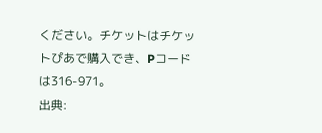ください。チケットはチケットぴあで購入でき、Pコードは316-971。
出典: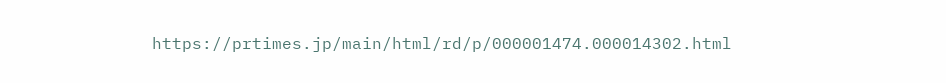https://prtimes.jp/main/html/rd/p/000001474.000014302.html